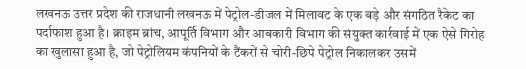लखनऊ उत्तर प्रदेश की राजधानी लखनऊ में पेट्रोल-डीजल में मिलावट के एक बड़े और संगठित रैकेट का पर्दाफाश हुआ है। क्राइम ब्रांच, आपूर्ति विभाग और आबकारी विभाग की संयुक्त कार्रवाई में एक ऐसे गिरोह का खुलासा हुआ है, जो पेट्रोलियम कंपनियों के टैंकरों से चोरी-छिपे पेट्रोल निकालकर उसमें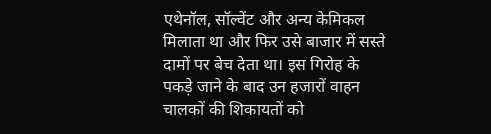एथेनॉल, सॉल्वेंट और अन्य केमिकल मिलाता था और फिर उसे बाजार में सस्ते दामों पर बेच देता था। इस गिरोह के पकड़े जाने के बाद उन हजारों वाहन चालकों की शिकायतों को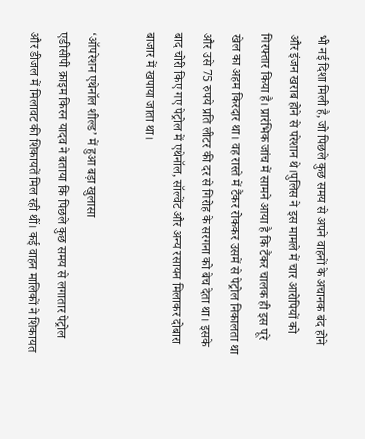भी नई दिशा मिली है, जो पिछले कुछ समय से अपने वाहनों के अचानक बंद होने और इंजन खराब होने से परेशान थे।पुलिस ने इस मामले में चार आरोपियों को गिरफ्तार किया है। प्रारंभिक जांच में सामने आया है कि टैंकर चालक ही इस पूरे खेल का अहम किरदार था। वह रास्ते में टैंकर रोककर उसमें से पेट्रोल निकालता था और उसे 75 रुपये प्रति लीटर की दर से गिरोह के सरगना को बेच देता था। इसके बाद चोरी किए गए पेट्रोल में एथेनॉल, सॉल्वेंट और अन्य रसायन मिलाकर दोबारा बाजार में खपाया जाता था।

‘ऑपरेशन एथेनॉल शील्ड’ में हुआ बड़ा खुलासा
एडीसीपी क्राइम किरन यादव ने बताया कि पिछले कुछ समय से लगातार पेट्रोल और डीजल में मिलावट की शिकायतें मिल रही थीं। कई वाहन मालिकों ने शिकायत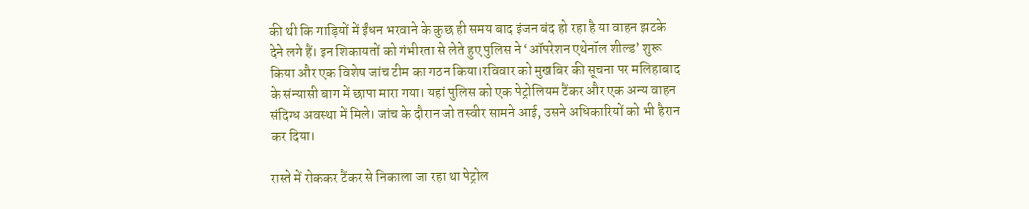की थी कि गाड़ियों में ईंधन भरवाने के कुछ ही समय बाद इंजन बंद हो रहा है या वाहन झटके देने लगे हैं। इन शिकायतों को गंभीरता से लेते हुए पुलिस ने ‘ऑपरेशन एथेनॉल शील्ड’ शुरू किया और एक विशेष जांच टीम का गठन किया।रविवार को मुखबिर की सूचना पर मलिहाबाद के संन्यासी बाग में छापा मारा गया। यहां पुलिस को एक पेट्रोलियम टैंकर और एक अन्य वाहन संदिग्ध अवस्था में मिले। जांच के दौरान जो तस्वीर सामने आई, उसने अधिकारियों को भी हैरान कर दिया।

रास्ते में रोककर टैंकर से निकाला जा रहा था पेट्रोल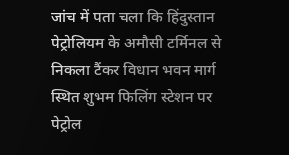जांच में पता चला कि हिंदुस्तान पेट्रोलियम के अमौसी टर्मिनल से निकला टैंकर विधान भवन मार्ग स्थित शुभम फिलिंग स्टेशन पर पेट्रोल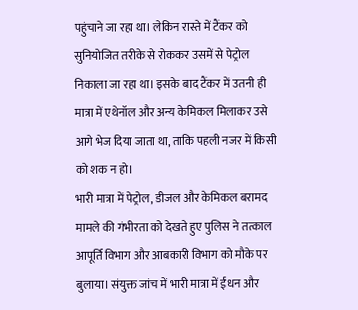पहुंचाने जा रहा था। लेकिन रास्ते में टैंकर को सुनियोजित तरीके से रोककर उसमें से पेट्रोल निकाला जा रहा था। इसके बाद टैंकर में उतनी ही मात्रा में एथेनॉल और अन्य केमिकल मिलाकर उसे आगे भेज दिया जाता था, ताकि पहली नजर में किसी को शक न हो।
भारी मात्रा में पेट्रोल, डीजल और केमिकल बरामद
मामले की गंभीरता को देखते हुए पुलिस ने तत्काल आपूर्ति विभाग और आबकारी विभाग को मौके पर बुलाया। संयुक्त जांच में भारी मात्रा में ईंधन और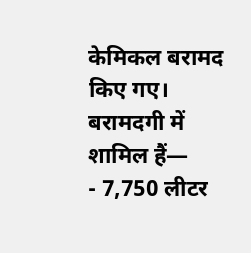केमिकल बरामद किए गए।
बरामदगी में शामिल हैं—
- 7,750 लीटर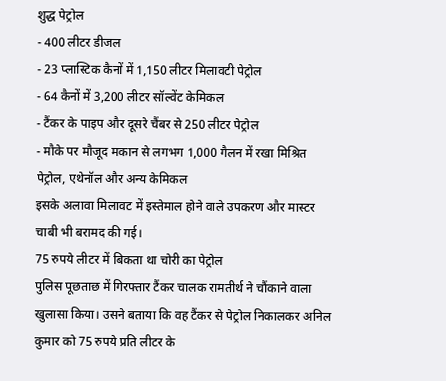शुद्ध पेट्रोल
- 400 लीटर डीजल
- 23 प्लास्टिक कैनों में 1,150 लीटर मिलावटी पेट्रोल
- 64 कैनों में 3,200 लीटर सॉल्वेंट केमिकल
- टैंकर के पाइप और दूसरे चैंबर से 250 लीटर पेट्रोल
- मौके पर मौजूद मकान से लगभग 1,000 गैलन में रखा मिश्रित पेट्रोल, एथेनॉल और अन्य केमिकल
इसके अलावा मिलावट में इस्तेमाल होने वाले उपकरण और मास्टर चाबी भी बरामद की गई।
75 रुपये लीटर में बिकता था चोरी का पेट्रोल
पुलिस पूछताछ में गिरफ्तार टैंकर चालक रामतीर्थ ने चौंकाने वाला खुलासा किया। उसने बताया कि वह टैंकर से पेट्रोल निकालकर अनिल कुमार को 75 रुपये प्रति लीटर के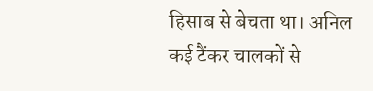हिसाब से बेचता था। अनिल कई टैंकर चालकों से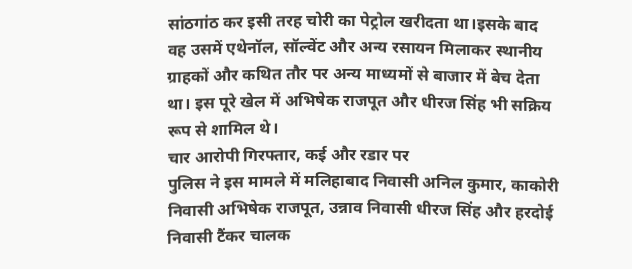सांठगांठ कर इसी तरह चोरी का पेट्रोल खरीदता था।इसके बाद वह उसमें एथेनॉल, सॉल्वेंट और अन्य रसायन मिलाकर स्थानीय ग्राहकों और कथित तौर पर अन्य माध्यमों से बाजार में बेच देता था। इस पूरे खेल में अभिषेक राजपूत और धीरज सिंह भी सक्रिय रूप से शामिल थे।
चार आरोपी गिरफ्तार, कई और रडार पर
पुलिस ने इस मामले में मलिहाबाद निवासी अनिल कुमार, काकोरी निवासी अभिषेक राजपूत, उन्नाव निवासी धीरज सिंह और हरदोई निवासी टैंकर चालक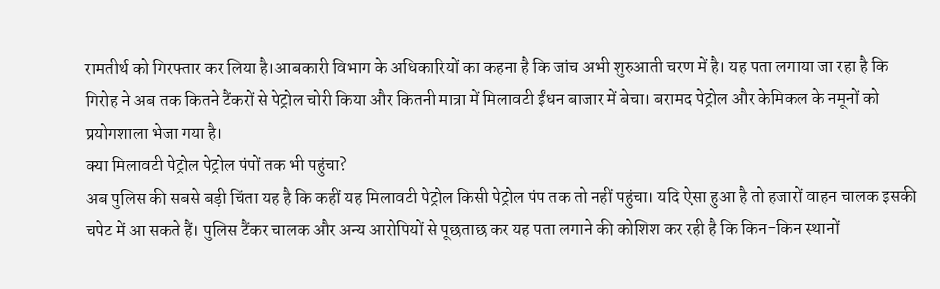रामतीर्थ को गिरफ्तार कर लिया है।आबकारी विभाग के अधिकारियों का कहना है कि जांच अभी शुरुआती चरण में है। यह पता लगाया जा रहा है कि गिरोह ने अब तक कितने टैंकरों से पेट्रोल चोरी किया और कितनी मात्रा में मिलावटी ईंधन बाजार में बेचा। बरामद पेट्रोल और केमिकल के नमूनों को प्रयोगशाला भेजा गया है।
क्या मिलावटी पेट्रोल पेट्रोल पंपों तक भी पहुंचा?
अब पुलिस की सबसे बड़ी चिंता यह है कि कहीं यह मिलावटी पेट्रोल किसी पेट्रोल पंप तक तो नहीं पहुंचा। यदि ऐसा हुआ है तो हजारों वाहन चालक इसकी चपेट में आ सकते हैं। पुलिस टैंकर चालक और अन्य आरोपियों से पूछताछ कर यह पता लगाने की कोशिश कर रही है कि किन-किन स्थानों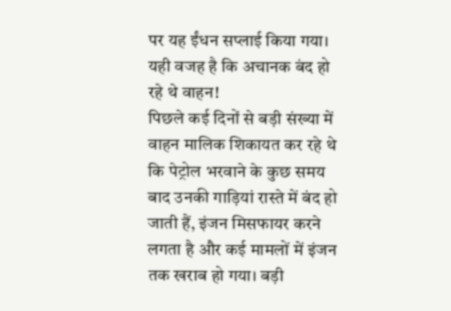पर यह ईंधन सप्लाई किया गया।
यही वजह है कि अचानक बंद हो रहे थे वाहन!
पिछले कई दिनों से बड़ी संख्या में वाहन मालिक शिकायत कर रहे थे कि पेट्रोल भरवाने के कुछ समय बाद उनकी गाड़ियां रास्ते में बंद हो जाती हैं, इंजन मिसफायर करने लगता है और कई मामलों में इंजन तक खराब हो गया। बड़ी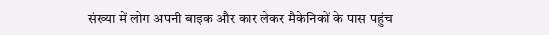संख्या में लोग अपनी बाइक और कार लेकर मैकेनिकों के पास पहुंच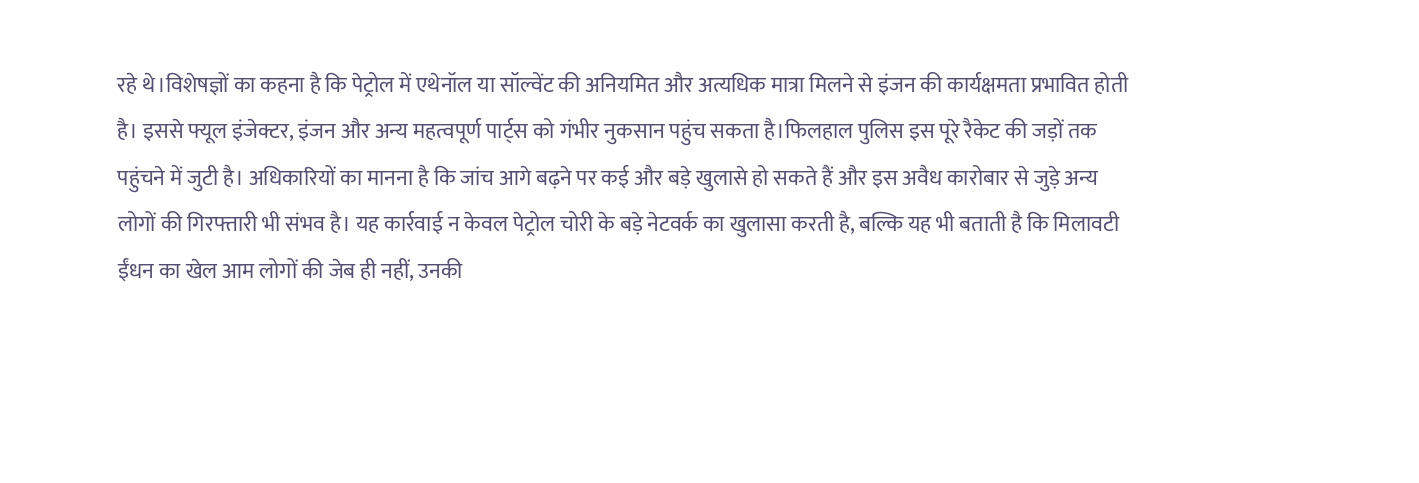रहे थे।विशेषज्ञों का कहना है कि पेट्रोल में एथेनॉल या सॉल्वेंट की अनियमित और अत्यधिक मात्रा मिलने से इंजन की कार्यक्षमता प्रभावित होती है। इससे फ्यूल इंजेक्टर, इंजन और अन्य महत्वपूर्ण पार्ट्स को गंभीर नुकसान पहुंच सकता है।फिलहाल पुलिस इस पूरे रैकेट की जड़ों तक पहुंचने में जुटी है। अधिकारियों का मानना है कि जांच आगे बढ़ने पर कई और बड़े खुलासे हो सकते हैं और इस अवैध कारोबार से जुड़े अन्य लोगों की गिरफ्तारी भी संभव है। यह कार्रवाई न केवल पेट्रोल चोरी के बड़े नेटवर्क का खुलासा करती है, बल्कि यह भी बताती है कि मिलावटी ईंधन का खेल आम लोगों की जेब ही नहीं, उनकी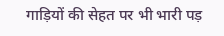गाड़ियों की सेहत पर भी भारी पड़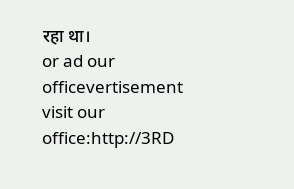रहा था।
or ad our officevertisement visit our office:http://3RD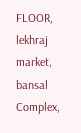FLOOR, lekhraj market, bansal Complex,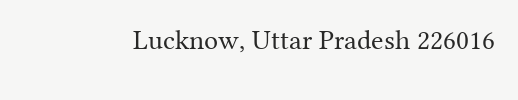Lucknow, Uttar Pradesh 226016